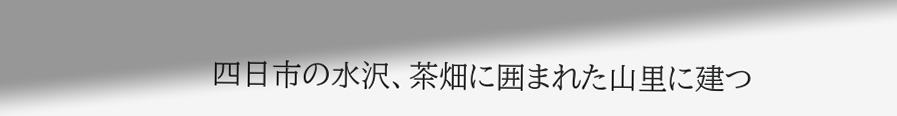四日市の水沢、茶畑に囲まれた山里に建つ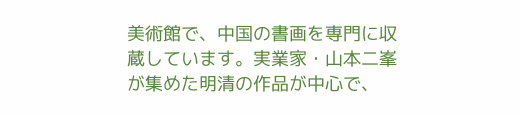美術館で、中国の書画を専門に収蔵しています。実業家・山本二峯が集めた明清の作品が中心で、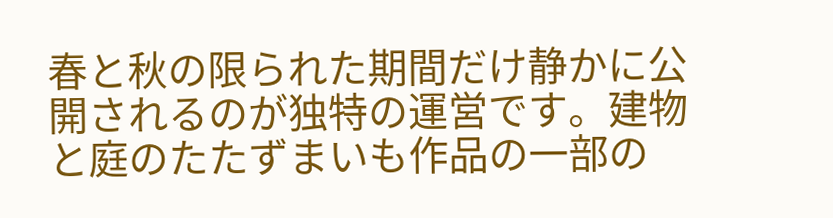春と秋の限られた期間だけ静かに公開されるのが独特の運営です。建物と庭のたたずまいも作品の一部の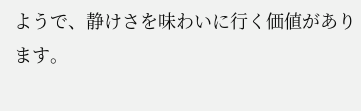ようで、静けさを味わいに行く価値があります。